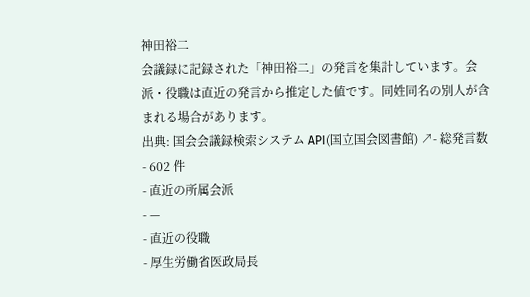神田裕二
会議録に記録された「神田裕二」の発言を集計しています。会派・役職は直近の発言から推定した値です。同姓同名の別人が含まれる場合があります。
出典: 国会会議録検索システム API(国立国会図書館) ↗- 総発言数
- 602 件
- 直近の所属会派
- —
- 直近の役職
- 厚生労働省医政局長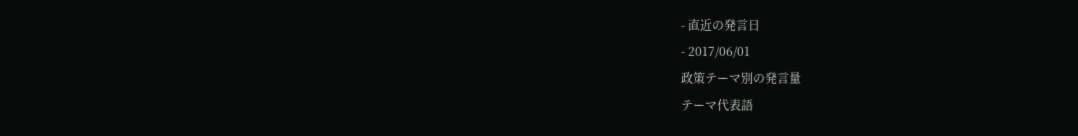- 直近の発言日
- 2017/06/01
政策テーマ別の発言量
テーマ代表語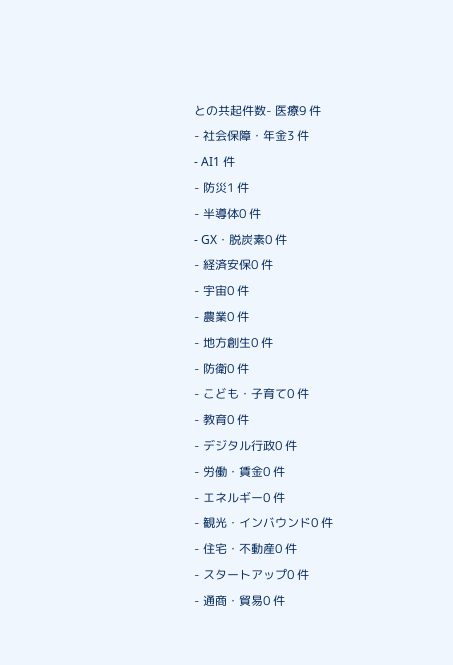との共起件数- 医療9 件
- 社会保障・年金3 件
- AI1 件
- 防災1 件
- 半導体0 件
- GX・脱炭素0 件
- 経済安保0 件
- 宇宙0 件
- 農業0 件
- 地方創生0 件
- 防衛0 件
- こども・子育て0 件
- 教育0 件
- デジタル行政0 件
- 労働・賃金0 件
- エネルギー0 件
- 観光・インバウンド0 件
- 住宅・不動産0 件
- スタートアップ0 件
- 通商・貿易0 件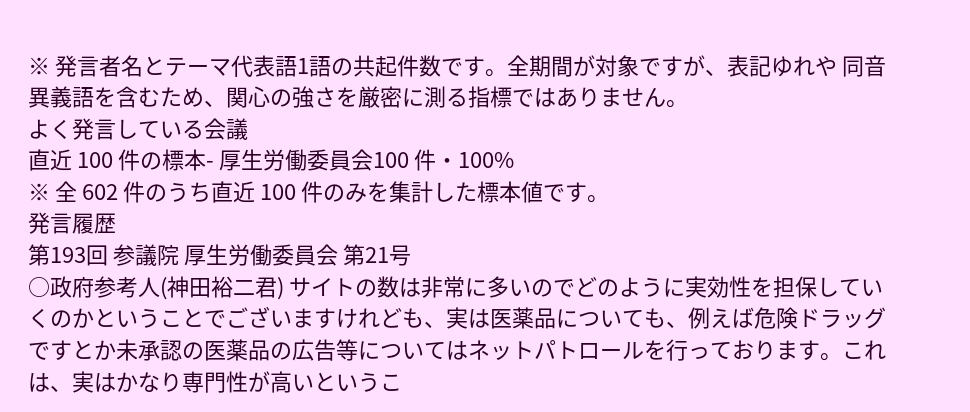※ 発言者名とテーマ代表語1語の共起件数です。全期間が対象ですが、表記ゆれや 同音異義語を含むため、関心の強さを厳密に測る指標ではありません。
よく発言している会議
直近 100 件の標本- 厚生労働委員会100 件・100%
※ 全 602 件のうち直近 100 件のみを集計した標本値です。
発言履歴
第193回 参議院 厚生労働委員会 第21号
○政府参考人(神田裕二君) サイトの数は非常に多いのでどのように実効性を担保していくのかということでございますけれども、実は医薬品についても、例えば危険ドラッグですとか未承認の医薬品の広告等についてはネットパトロールを行っております。これは、実はかなり専門性が高いというこ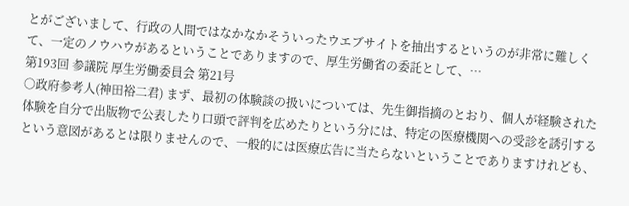とがございまして、行政の人間ではなかなかそういったウエブサイトを抽出するというのが非常に難しくて、一定のノウハウがあるということでありますので、厚生労働省の委託として、…
第193回 参議院 厚生労働委員会 第21号
○政府参考人(神田裕二君) まず、最初の体験談の扱いについては、先生御指摘のとおり、個人が経験された体験を自分で出版物で公表したり口頭で評判を広めたりという分には、特定の医療機関への受診を誘引するという意図があるとは限りませんので、一般的には医療広告に当たらないということでありますけれども、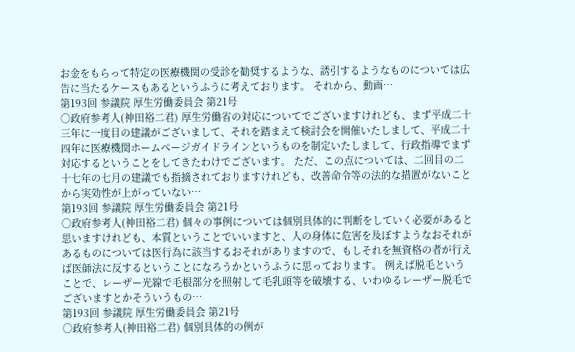お金をもらって特定の医療機関の受診を勧奨するような、誘引するようなものについては広告に当たるケースもあるというふうに考えております。 それから、動画…
第193回 参議院 厚生労働委員会 第21号
○政府参考人(神田裕二君) 厚生労働省の対応についてでございますけれども、まず平成二十三年に一度目の建議がございまして、それを踏まえて検討会を開催いたしまして、平成二十四年に医療機関ホームページガイドラインというものを制定いたしまして、行政指導でまず対応するということをしてきたわけでございます。 ただ、この点については、二回目の二十七年の七月の建議でも指摘されておりますけれども、改善命令等の法的な措置がないことから実効性が上がっていない…
第193回 参議院 厚生労働委員会 第21号
○政府参考人(神田裕二君) 個々の事例については個別具体的に判断をしていく必要があると思いますけれども、本質ということでいいますと、人の身体に危害を及ぼすようなおそれがあるものについては医行為に該当するおそれがありますので、もしそれを無資格の者が行えば医師法に反するということになろうかというふうに思っております。 例えば脱毛ということで、レーザー光線で毛根部分を照射して毛乳頭等を破壊する、いわゆるレーザー脱毛でございますとかそういうもの…
第193回 参議院 厚生労働委員会 第21号
○政府参考人(神田裕二君) 個別具体的の例が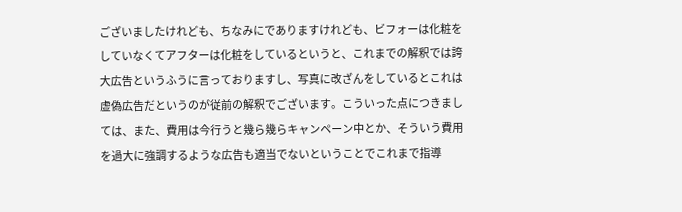ございましたけれども、ちなみにでありますけれども、ビフォーは化粧をしていなくてアフターは化粧をしているというと、これまでの解釈では誇大広告というふうに言っておりますし、写真に改ざんをしているとこれは虚偽広告だというのが従前の解釈でございます。こういった点につきましては、また、費用は今行うと幾ら幾らキャンペーン中とか、そういう費用を過大に強調するような広告も適当でないということでこれまで指導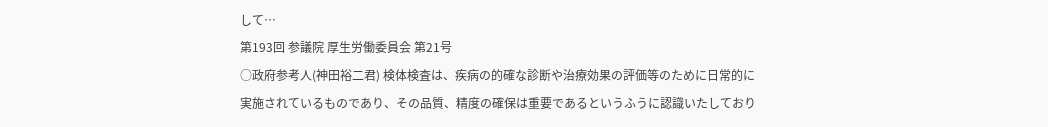して…
第193回 参議院 厚生労働委員会 第21号
○政府参考人(神田裕二君) 検体検査は、疾病の的確な診断や治療効果の評価等のために日常的に実施されているものであり、その品質、精度の確保は重要であるというふうに認識いたしており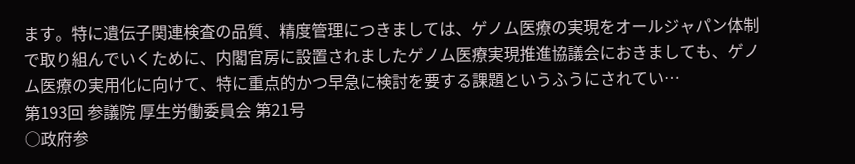ます。特に遺伝子関連検査の品質、精度管理につきましては、ゲノム医療の実現をオールジャパン体制で取り組んでいくために、内閣官房に設置されましたゲノム医療実現推進協議会におきましても、ゲノム医療の実用化に向けて、特に重点的かつ早急に検討を要する課題というふうにされてい…
第193回 参議院 厚生労働委員会 第21号
○政府参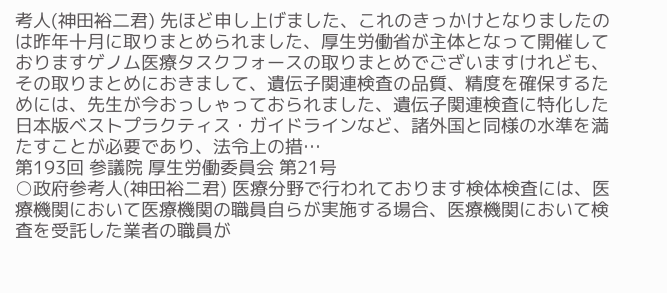考人(神田裕二君) 先ほど申し上げました、これのきっかけとなりましたのは昨年十月に取りまとめられました、厚生労働省が主体となって開催しておりますゲノム医療タスクフォースの取りまとめでございますけれども、その取りまとめにおきまして、遺伝子関連検査の品質、精度を確保するためには、先生が今おっしゃっておられました、遺伝子関連検査に特化した日本版ベストプラクティス・ガイドラインなど、諸外国と同様の水準を満たすことが必要であり、法令上の措…
第193回 参議院 厚生労働委員会 第21号
○政府参考人(神田裕二君) 医療分野で行われております検体検査には、医療機関において医療機関の職員自らが実施する場合、医療機関において検査を受託した業者の職員が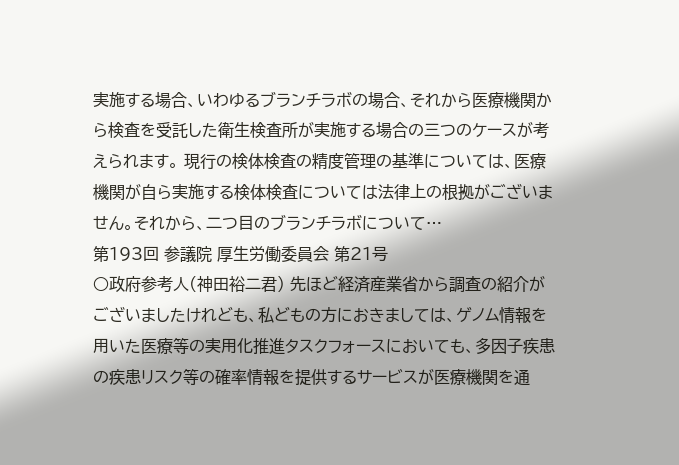実施する場合、いわゆるブランチラボの場合、それから医療機関から検査を受託した衛生検査所が実施する場合の三つのケースが考えられます。 現行の検体検査の精度管理の基準については、医療機関が自ら実施する検体検査については法律上の根拠がございません。それから、二つ目のブランチラボについて…
第193回 参議院 厚生労働委員会 第21号
○政府参考人(神田裕二君) 先ほど経済産業省から調査の紹介がございましたけれども、私どもの方におきましては、ゲノム情報を用いた医療等の実用化推進タスクフォースにおいても、多因子疾患の疾患リスク等の確率情報を提供するサービスが医療機関を通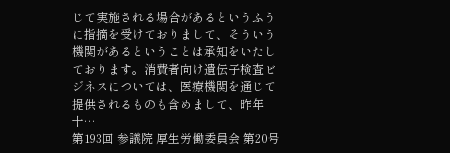じて実施される場合があるというふうに指摘を受けておりまして、そういう機関があるということは承知をいたしております。消費者向け遺伝子検査ビジネスについては、医療機関を通じて提供されるものも含めまして、昨年十…
第193回 参議院 厚生労働委員会 第20号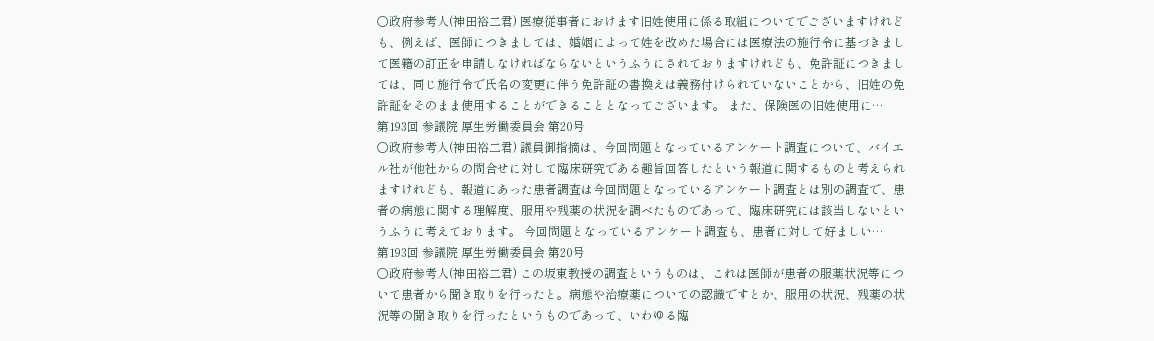○政府参考人(神田裕二君) 医療従事者におけます旧姓使用に係る取組についてでございますけれども、例えば、医師につきましては、婚姻によって姓を改めた場合には医療法の施行令に基づきまして医籍の訂正を申請しなければならないというふうにされておりますけれども、免許証につきましては、同じ施行令で氏名の変更に伴う免許証の書換えは義務付けられていないことから、旧姓の免許証をそのまま使用することができることとなってございます。 また、保険医の旧姓使用に…
第193回 参議院 厚生労働委員会 第20号
○政府参考人(神田裕二君) 議員御指摘は、今回問題となっているアンケート調査について、バイエル社が他社からの問合せに対して臨床研究である趣旨回答したという報道に関するものと考えられますけれども、報道にあった患者調査は今回問題となっているアンケート調査とは別の調査で、患者の病態に関する理解度、服用や残薬の状況を調べたものであって、臨床研究には該当しないというふうに考えております。 今回問題となっているアンケート調査も、患者に対して好ましい…
第193回 参議院 厚生労働委員会 第20号
○政府参考人(神田裕二君) この坂東教授の調査というものは、これは医師が患者の服薬状況等について患者から聞き取りを行ったと。病態や治療薬についての認識ですとか、服用の状況、残薬の状況等の聞き取りを行ったというものであって、いわゆる臨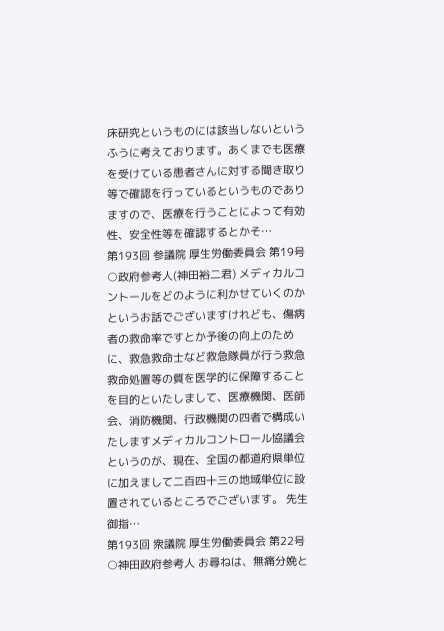床研究というものには該当しないというふうに考えております。あくまでも医療を受けている患者さんに対する聞き取り等で確認を行っているというものでありますので、医療を行うことによって有効性、安全性等を確認するとかそ…
第193回 参議院 厚生労働委員会 第19号
○政府参考人(神田裕二君) メディカルコントールをどのように利かせていくのかというお話でございますけれども、傷病者の救命率ですとか予後の向上のために、救急救命士など救急隊員が行う救急救命処置等の質を医学的に保障することを目的といたしまして、医療機関、医師会、消防機関、行政機関の四者で構成いたしますメディカルコントロール協議会というのが、現在、全国の都道府県単位に加えまして二百四十三の地域単位に設置されているところでございます。 先生御指…
第193回 衆議院 厚生労働委員会 第22号
○神田政府参考人 お尋ねは、無痛分娩と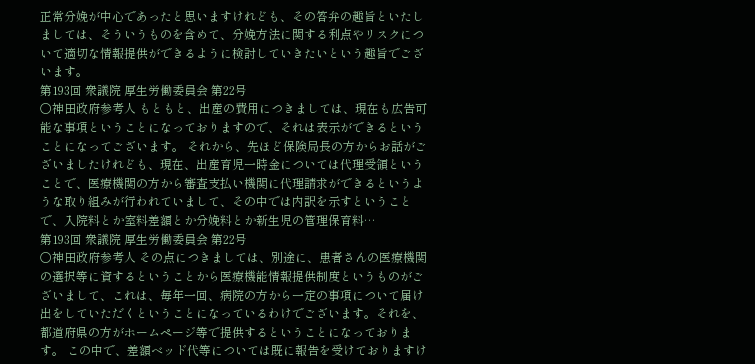正常分娩が中心であったと思いますけれども、その答弁の趣旨といたしましては、そういうものを含めて、分娩方法に関する利点やリスクについて適切な情報提供ができるように検討していきたいという趣旨でございます。
第193回 衆議院 厚生労働委員会 第22号
○神田政府参考人 もともと、出産の費用につきましては、現在も広告可能な事項ということになっておりますので、それは表示ができるということになってございます。 それから、先ほど保険局長の方からお話がございましたけれども、現在、出産育児一時金については代理受領ということで、医療機関の方から審査支払い機関に代理請求ができるというような取り組みが行われていまして、その中では内訳を示すということで、入院料とか室料差額とか分娩料とか新生児の管理保育料…
第193回 衆議院 厚生労働委員会 第22号
○神田政府参考人 その点につきましては、別途に、患者さんの医療機関の選択等に資するということから医療機能情報提供制度というものがございまして、これは、毎年一回、病院の方から一定の事項について届け出をしていただくということになっているわけでございます。それを、都道府県の方がホームページ等で提供するということになっております。 この中で、差額ベッド代等については既に報告を受けておりますけ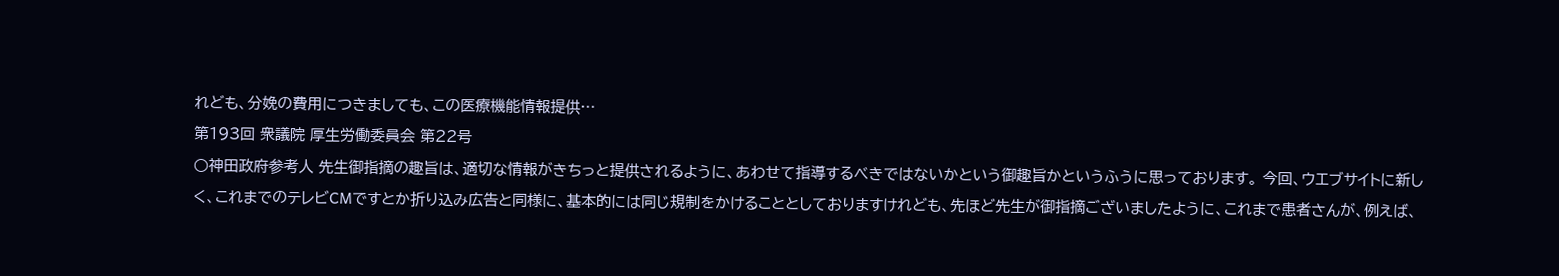れども、分娩の費用につきましても、この医療機能情報提供…
第193回 衆議院 厚生労働委員会 第22号
○神田政府参考人 先生御指摘の趣旨は、適切な情報がきちっと提供されるように、あわせて指導するべきではないかという御趣旨かというふうに思っております。 今回、ウエブサイトに新しく、これまでのテレビCMですとか折り込み広告と同様に、基本的には同じ規制をかけることとしておりますけれども、先ほど先生が御指摘ございましたように、これまで患者さんが、例えば、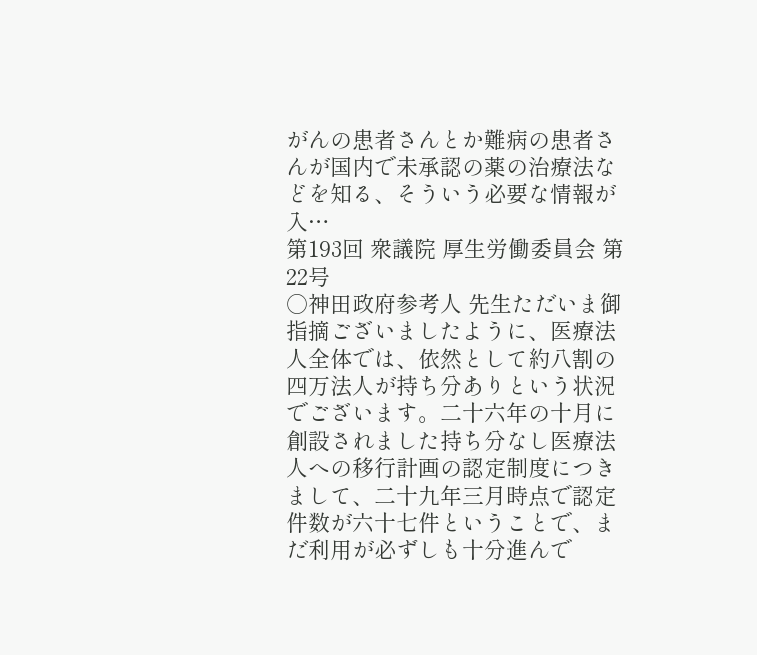がんの患者さんとか難病の患者さんが国内で未承認の薬の治療法などを知る、そういう必要な情報が入…
第193回 衆議院 厚生労働委員会 第22号
○神田政府参考人 先生ただいま御指摘ございましたように、医療法人全体では、依然として約八割の四万法人が持ち分ありという状況でございます。二十六年の十月に創設されました持ち分なし医療法人への移行計画の認定制度につきまして、二十九年三月時点で認定件数が六十七件ということで、まだ利用が必ずしも十分進んで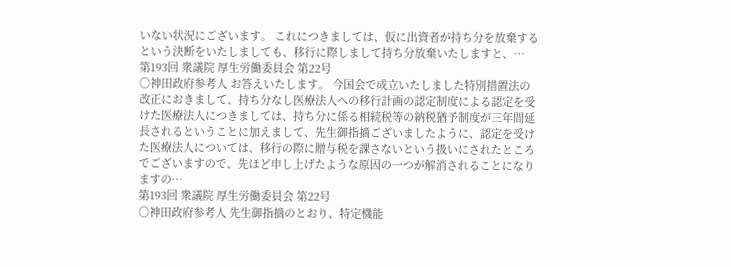いない状況にございます。 これにつきましては、仮に出資者が持ち分を放棄するという決断をいたしましても、移行に際しまして持ち分放棄いたしますと、…
第193回 衆議院 厚生労働委員会 第22号
○神田政府参考人 お答えいたします。 今国会で成立いたしました特別措置法の改正におきまして、持ち分なし医療法人への移行計画の認定制度による認定を受けた医療法人につきましては、持ち分に係る相続税等の納税猶予制度が三年間延長されるということに加えまして、先生御指摘ございましたように、認定を受けた医療法人については、移行の際に贈与税を課さないという扱いにされたところでございますので、先ほど申し上げたような原因の一つが解消されることになりますの…
第193回 衆議院 厚生労働委員会 第22号
○神田政府参考人 先生御指摘のとおり、特定機能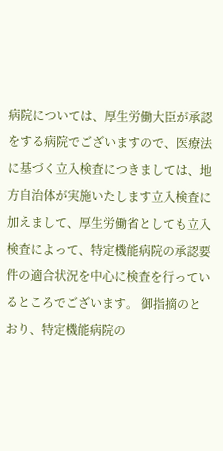病院については、厚生労働大臣が承認をする病院でございますので、医療法に基づく立入検査につきましては、地方自治体が実施いたします立入検査に加えまして、厚生労働省としても立入検査によって、特定機能病院の承認要件の適合状況を中心に検査を行っているところでございます。 御指摘のとおり、特定機能病院の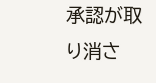承認が取り消さ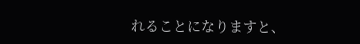れることになりますと、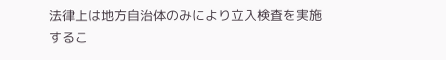法律上は地方自治体のみにより立入検査を実施するこ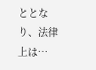ととなり、法律上は…